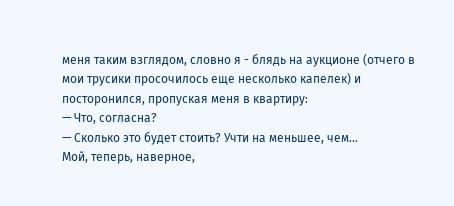меня таким взглядом, словно я - блядь на аукционе (отчего в мои трусики просочилось еще несколько капелек) и посторонился, пропуская меня в квартиру:
— Что, согласна?
— Сколько это будет стоить? Учти на меньшее, чем...
Мой, теперь, наверное,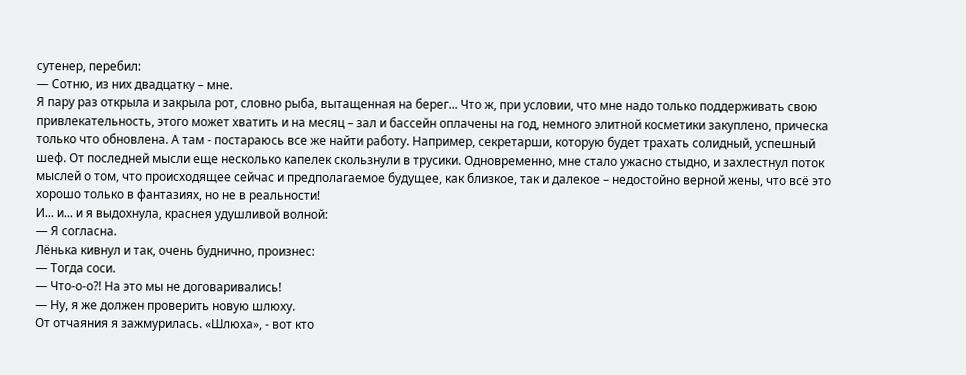сутенер, перебил:
— Сотню, из них двадцатку – мне.
Я пару раз открыла и закрыла рот, словно рыба, вытащенная на берег... Что ж, при условии, что мне надо только поддерживать свою привлекательность, этого может хватить и на месяц – зал и бассейн оплачены на год, немного элитной косметики закуплено, прическа только что обновлена. А там - постараюсь все же найти работу. Например, секретарши, которую будет трахать солидный, успешный шеф. От последней мысли еще несколько капелек скользнули в трусики. Одновременно, мне стало ужасно стыдно, и захлестнул поток мыслей о том, что происходящее сейчас и предполагаемое будущее, как близкое, так и далекое – недостойно верной жены, что всё это хорошо только в фантазиях, но не в реальности!
И... и... и я выдохнула, краснея удушливой волной:
— Я согласна.
Лёнька кивнул и так, очень буднично, произнес:
— Тогда соси.
— Что-о-о?! На это мы не договаривались!
— Ну, я же должен проверить новую шлюху.
От отчаяния я зажмурилась. «Шлюха», - вот кто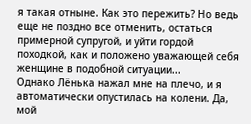я такая отныне. Как это пережить? Но ведь еще не поздно все отменить, остаться примерной супругой, и уйти гордой походкой, как и положено уважающей себя женщине в подобной ситуации...
Однако Лёнька нажал мне на плечо, и я автоматически опустилась на колени. Да, мой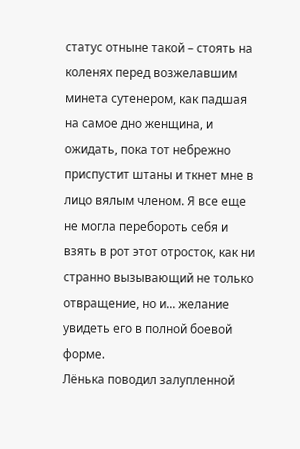статус отныне такой – стоять на коленях перед возжелавшим минета сутенером, как падшая на самое дно женщина, и ожидать, пока тот небрежно приспустит штаны и ткнет мне в лицо вялым членом. Я все еще не могла перебороть себя и взять в рот этот отросток, как ни странно вызывающий не только отвращение, но и... желание увидеть его в полной боевой форме.
Лёнька поводил залупленной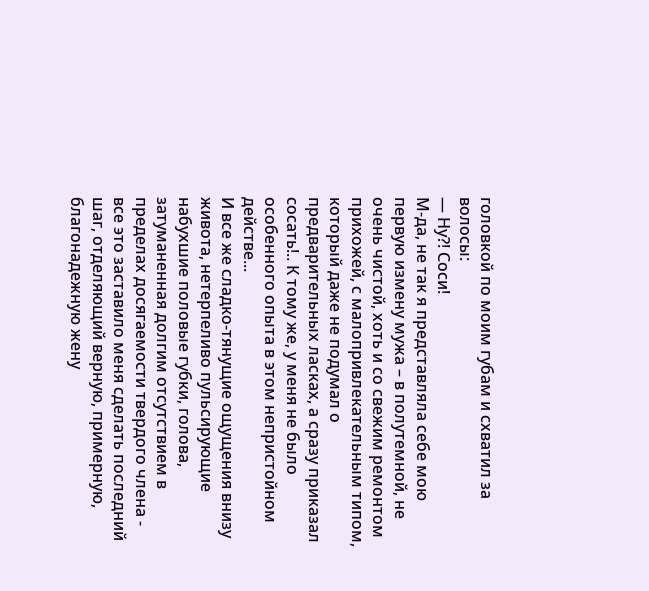головкой по моим губам и схватил за волосы:
— Ну?! Соси!
М-да, не так я представляла себе мою первую измену мужа – в полутемной, не очень чистой, хоть и со свежим ремонтом прихожей, с малопривлекательным типом, который даже не подумал о предварительных ласках, а сразу приказал сосать!.. К тому же, у меня не было особенного опыта в этом непристойном действе...
И все же сладко-тянущие ощущения внизу живота, нетерпеливо пульсирующие набухшие половые губки, голова, затуманенная долгим отсутствием в пределах досягаемости твердого члена - все это заставило меня сделать последний шаг, отделяющий верную, примерную, благонадежную жену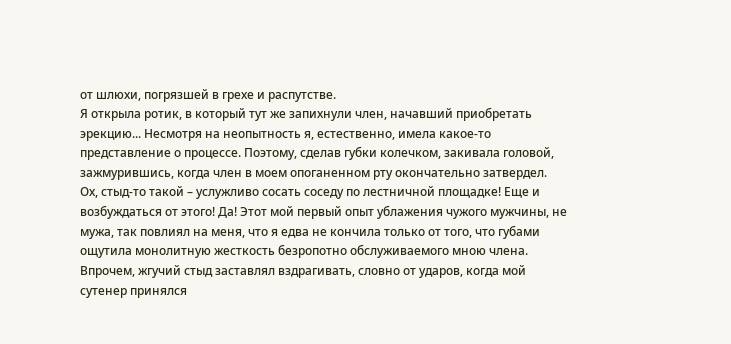от шлюхи, погрязшей в грехе и распутстве.
Я открыла ротик, в который тут же запихнули член, начавший приобретать эрекцию... Несмотря на неопытность я, естественно, имела какое-то представление о процессе. Поэтому, сделав губки колечком, закивала головой, зажмурившись, когда член в моем опоганенном рту окончательно затвердел. Ох, стыд-то такой – услужливо сосать соседу по лестничной площадке! Еще и возбуждаться от этого! Да! Этот мой первый опыт ублажения чужого мужчины, не мужа, так повлиял на меня, что я едва не кончила только от того, что губами ощутила монолитную жесткость безропотно обслуживаемого мною члена.
Впрочем, жгучий стыд заставлял вздрагивать, словно от ударов, когда мой сутенер принялся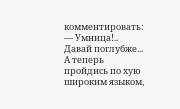комментировать:
— Умница!.. Давай поглубже... А теперь пройдись по хую широким языком,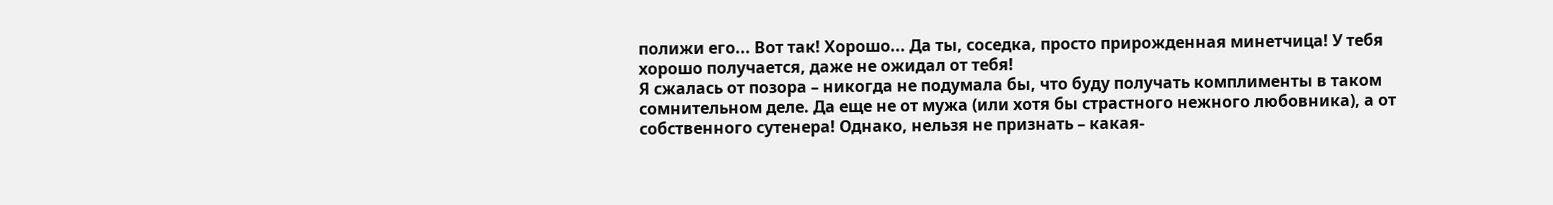полижи его... Вот так! Хорошо... Да ты, соседка, просто прирожденная минетчица! У тебя хорошо получается, даже не ожидал от тебя!
Я сжалась от позора – никогда не подумала бы, что буду получать комплименты в таком сомнительном деле. Да еще не от мужа (или хотя бы страстного нежного любовника), а от собственного сутенера! Однако, нельзя не признать – какая-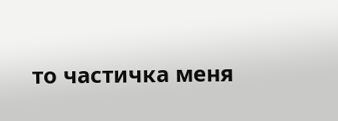то частичка меня